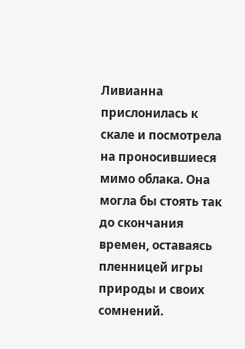Ливианна прислонилась к скале и посмотрела на проносившиеся мимо облака. Она могла бы стоять так до скончания времен, оставаясь пленницей игры природы и своих сомнений.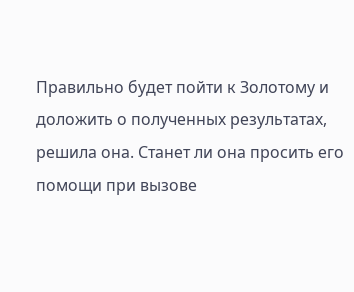Правильно будет пойти к Золотому и доложить о полученных результатах, решила она. Станет ли она просить его помощи при вызове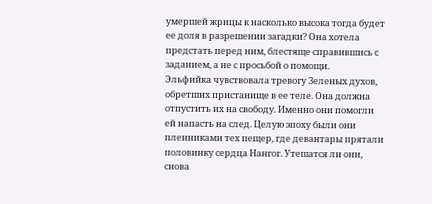умершей жрицы к насколько высока тогда будет ее доля в разрешении загадки? Она хотела предстать перед ним, блестяще справившись с заданием, а не с просьбой о помощи.
Эльфийка чувствовала тревогу Зеленых духов, обретших пристанище в ее теле. Она должна отпустить их на свободу. Именно они помогли ей напасть на след. Целую эпоху были они пленниками тех пещер, где девантары прятали половинку сердца Нангог. Утешатся ли они, снова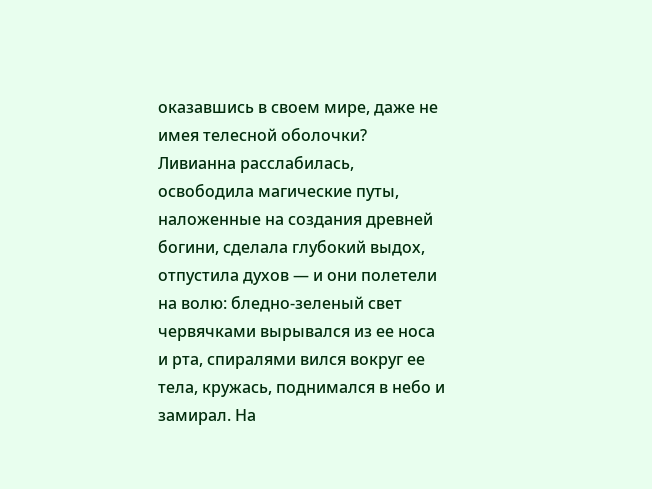оказавшись в своем мире, даже не имея телесной оболочки?
Ливианна расслабилась, освободила магические путы, наложенные на создания древней богини, сделала глубокий выдох, отпустила духов — и они полетели на волю: бледно-зеленый свет червячками вырывался из ее носа и рта, спиралями вился вокруг ее тела, кружась, поднимался в небо и замирал. На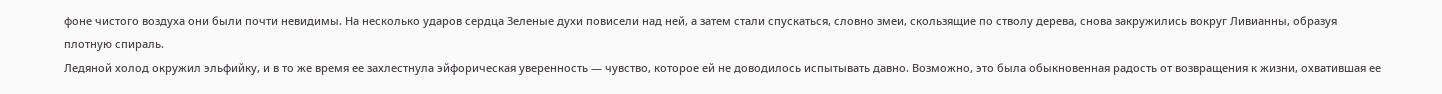фоне чистого воздуха они были почти невидимы. На несколько ударов сердца Зеленые духи повисели над ней, а затем стали спускаться, словно змеи, скользящие по стволу дерева, снова закружились вокруг Ливианны, образуя плотную спираль.
Ледяной холод окружил эльфийку, и в то же время ее захлестнула эйфорическая уверенность — чувство, которое ей не доводилось испытывать давно. Возможно, это была обыкновенная радость от возвращения к жизни, охватившая ее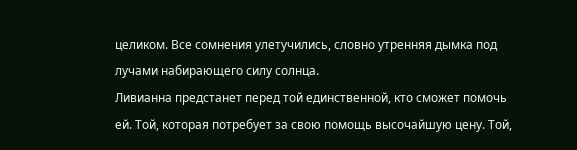целиком. Все сомнения улетучились, словно утренняя дымка под лучами набирающего силу солнца.
Ливианна предстанет перед той единственной, кто сможет помочь ей. Той, которая потребует за свою помощь высочайшую цену. Той,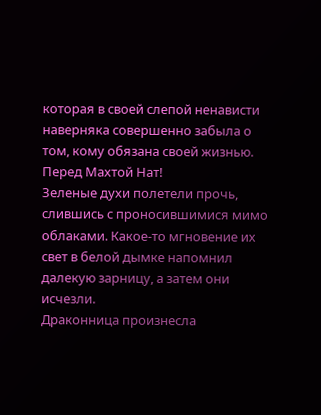которая в своей слепой ненависти наверняка совершенно забыла о том, кому обязана своей жизнью. Перед Махтой Нат!
Зеленые духи полетели прочь, слившись с проносившимися мимо облаками. Какое-то мгновение их свет в белой дымке напомнил далекую зарницу, а затем они исчезли.
Драконница произнесла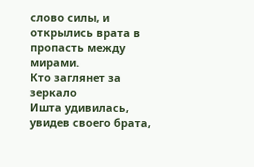слово силы, и открылись врата в пропасть между мирами.
Кто заглянет за зеркало
Ишта удивилась, увидев своего брата,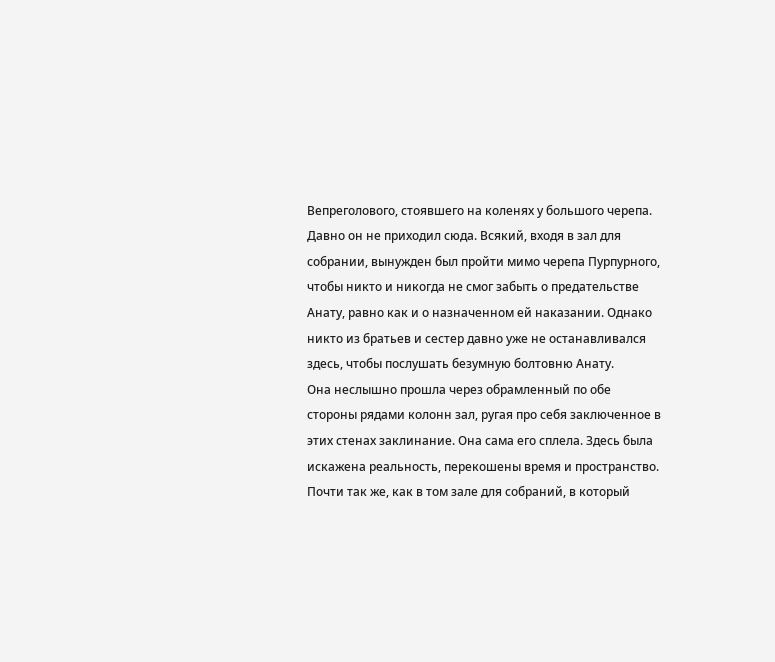Вепреголового, стоявшего на коленях у большого черепа. Давно он не приходил сюда. Всякий, входя в зал для собрании, вынужден был пройти мимо черепа Пурпурного, чтобы никто и никогда не смог забыть о предательстве Анату, равно как и о назначенном ей наказании. Однако никто из братьев и сестер давно уже не останавливался здесь, чтобы послушать безумную болтовню Анату.
Она неслышно прошла через обрамленный по обе стороны рядами колонн зал, ругая про себя заключенное в этих стенах заклинание. Она сама его сплела. Здесь была искажена реальность, перекошены время и пространство. Почти так же, как в том зале для собраний, в который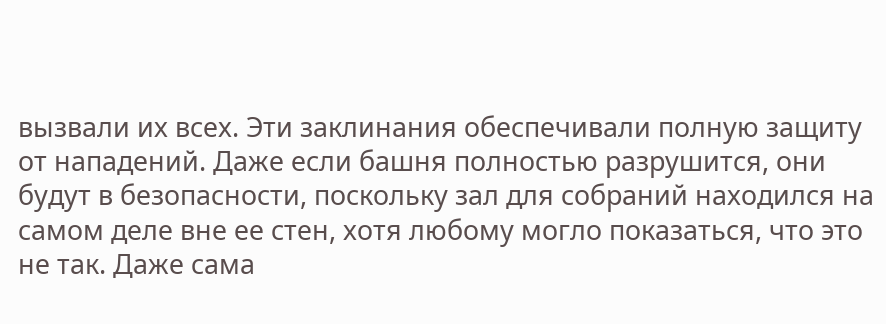вызвали их всех. Эти заклинания обеспечивали полную защиту от нападений. Даже если башня полностью разрушится, они будут в безопасности, поскольку зал для собраний находился на самом деле вне ее стен, хотя любому могло показаться, что это не так. Даже сама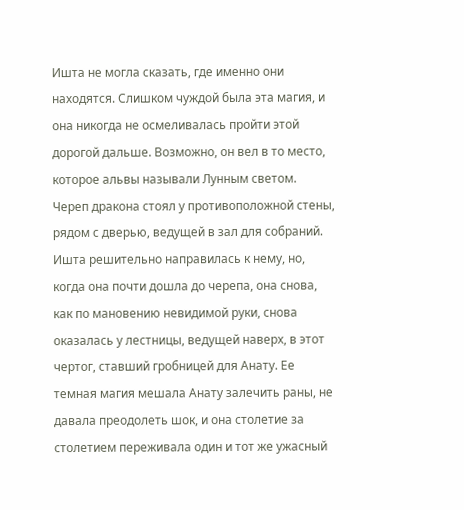Ишта не могла сказать, где именно они находятся. Слишком чуждой была эта магия, и она никогда не осмеливалась пройти этой дорогой дальше. Возможно, он вел в то место, которое альвы называли Лунным светом.
Череп дракона стоял у противоположной стены, рядом с дверью, ведущей в зал для собраний. Ишта решительно направилась к нему, но, когда она почти дошла до черепа, она снова, как по мановению невидимой руки, снова оказалась у лестницы, ведущей наверх, в этот чертог, ставший гробницей для Анату. Ее темная магия мешала Анату залечить раны, не давала преодолеть шок, и она столетие за столетием переживала один и тот же ужасный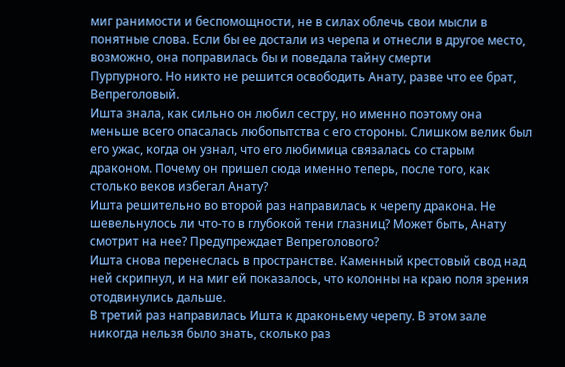миг ранимости и беспомощности, не в силах облечь свои мысли в понятные слова. Если бы ее достали из черепа и отнесли в другое место, возможно, она поправилась бы и поведала тайну смерти
Пурпурного. Но никто не решится освободить Анату, разве что ее брат, Вепреголовый.
Ишта знала, как сильно он любил сестру, но именно поэтому она меньше всего опасалась любопытства с его стороны. Слишком велик был его ужас, когда он узнал, что его любимица связалась со старым драконом. Почему он пришел сюда именно теперь, после того, как столько веков избегал Анату?
Ишта решительно во второй раз направилась к черепу дракона. Не шевельнулось ли что-то в глубокой тени глазниц? Может быть, Анату смотрит на нее? Предупреждает Вепреголового?
Ишта снова перенеслась в пространстве. Каменный крестовый свод над ней скрипнул, и на миг ей показалось, что колонны на краю поля зрения отодвинулись дальше.
В третий раз направилась Ишта к драконьему черепу. В этом зале никогда нельзя было знать, сколько раз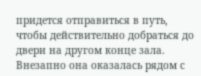придется отправиться в путь, чтобы действительно добраться до двери на другом конце зала. Внезапно она оказалась рядом с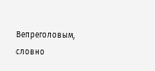Вепреголовым, словно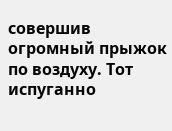совершив огромный прыжок по воздуху. Тот испуганно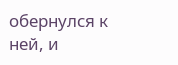обернулся к ней, и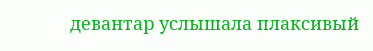девантар услышала плаксивый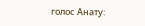голос Анату: